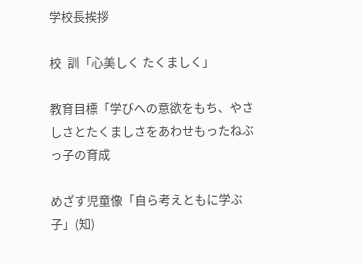学校長挨拶

校  訓「心美しく たくましく」

教育目標「学びへの意欲をもち、やさしさとたくましさをあわせもったねぶっ子の育成

めざす児童像「自ら考えともに学ぶ子」(知)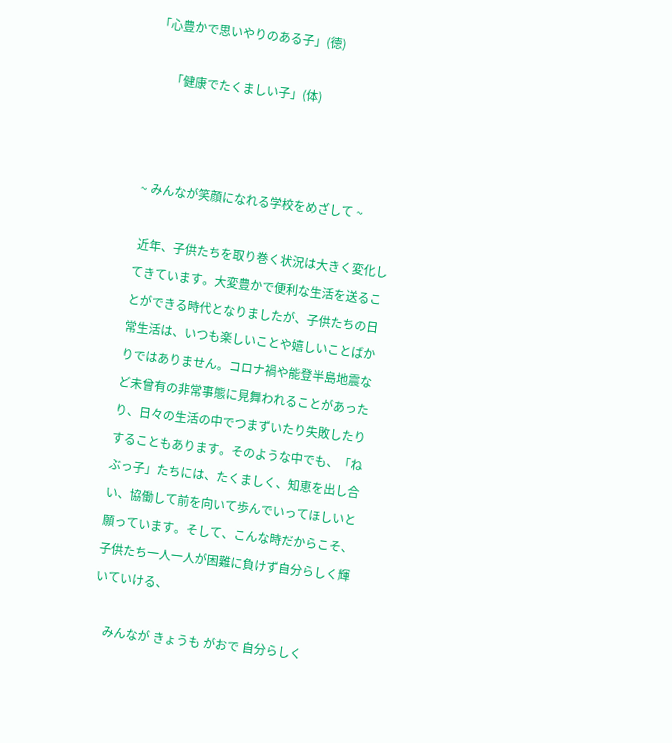「心豊かで思いやりのある子」(徳)

      「健康でたくましい子」(体)



~ みんなが笑顔になれる学校をめざして ~

 近年、子供たちを取り巻く状況は大きく変化してきています。大変豊かで便利な生活を送ることができる時代となりましたが、子供たちの日常生活は、いつも楽しいことや嬉しいことばかりではありません。コロナ禍や能登半島地震など未曾有の非常事態に見舞われることがあったり、日々の生活の中でつまずいたり失敗したりすることもあります。そのような中でも、「ねぶっ子」たちには、たくましく、知恵を出し合い、協働して前を向いて歩んでいってほしいと願っています。そして、こんな時だからこそ、子供たち一人一人が困難に負けず自分らしく輝いていける、

    みんなが きょうも がおで 自分らしく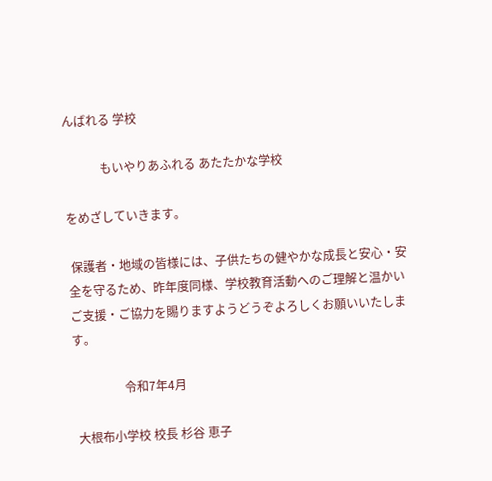んばれる 学校

            もいやりあふれる あたたかな学校

をめざしていきます。

 保護者・地域の皆様には、子供たちの健やかな成長と安心・安全を守るため、昨年度同様、学校教育活動へのご理解と温かいご支援・ご協力を賜りますようどうぞよろしくお願いいたします。

                 令和7年4月

 大根布小学校 校長 杉谷 恵子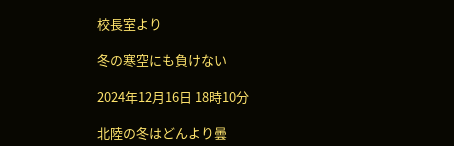校長室より

冬の寒空にも負けない

2024年12月16日 18時10分

北陸の冬はどんより曇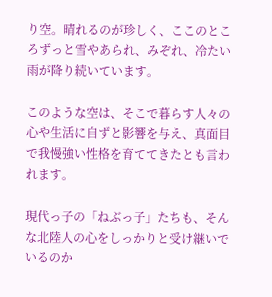り空。晴れるのが珍しく、ここのところずっと雪やあられ、みぞれ、冷たい雨が降り続いています。

このような空は、そこで暮らす人々の心や生活に自ずと影響を与え、真面目で我慢強い性格を育ててきたとも言われます。

現代っ子の「ねぶっ子」たちも、そんな北陸人の心をしっかりと受け継いでいるのか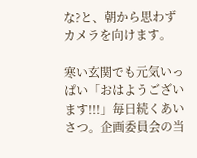な?と、朝から思わずカメラを向けます。

寒い玄関でも元気いっぱい「おはようございます!!!」毎日続くあいさつ。企画委員会の当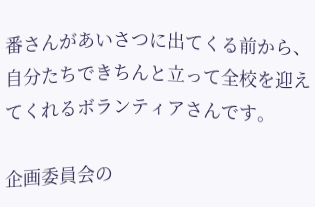番さんがあいさつに出てくる前から、自分たちできちんと立って全校を迎えてくれるボランティアさんです。

企画委員会の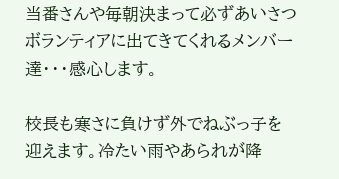当番さんや毎朝決まって必ずあいさつボランティアに出てきてくれるメンバー達・・・感心します。

校長も寒さに負けず外でねぶっ子を迎えます。冷たい雨やあられが降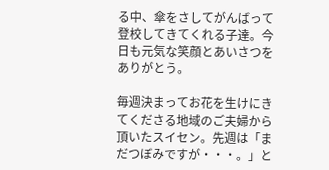る中、傘をさしてがんばって登校してきてくれる子達。今日も元気な笑顔とあいさつをありがとう。

毎週決まってお花を生けにきてくださる地域のご夫婦から頂いたスイセン。先週は「まだつぼみですが・・・。」と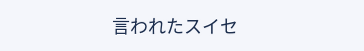言われたスイセ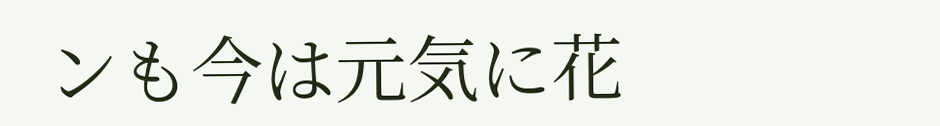ンも今は元気に花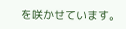を咲かせています。